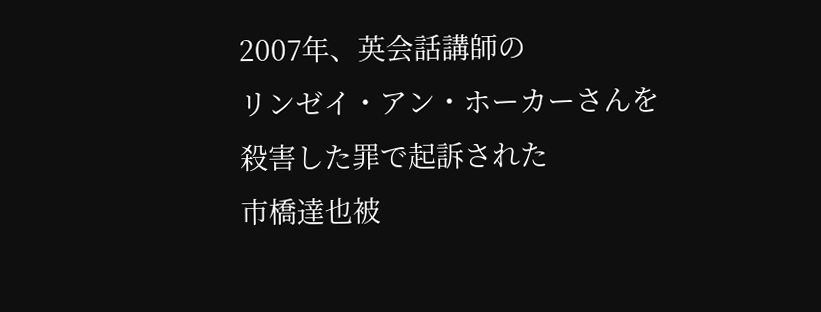2007年、英会話講師の
リンゼイ・アン・ホーカーさんを
殺害した罪で起訴された
市橋達也被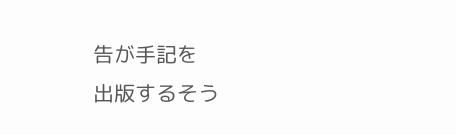告が手記を
出版するそう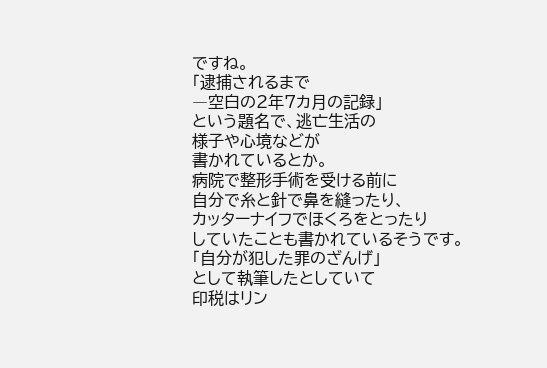ですね。
「逮捕されるまで
―空白の2年7カ月の記録」
という題名で、逃亡生活の
様子や心境などが
書かれているとか。
病院で整形手術を受ける前に
自分で糸と針で鼻を縫ったり、
カッターナイフでほくろをとったり
していたことも書かれているそうです。
「自分が犯した罪のざんげ」
として執筆したとしていて
印税はリン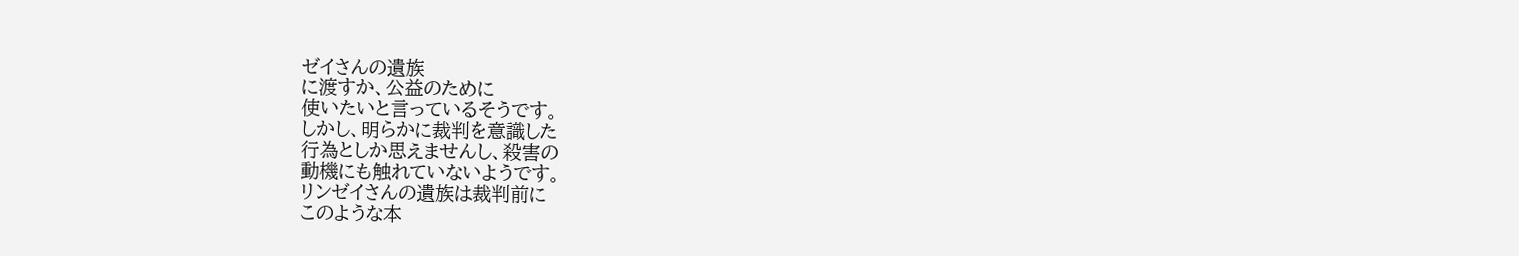ゼイさんの遺族
に渡すか、公益のために
使いたいと言っているそうです。
しかし、明らかに裁判を意識した
行為としか思えませんし、殺害の
動機にも触れていないようです。
リンゼイさんの遺族は裁判前に
このような本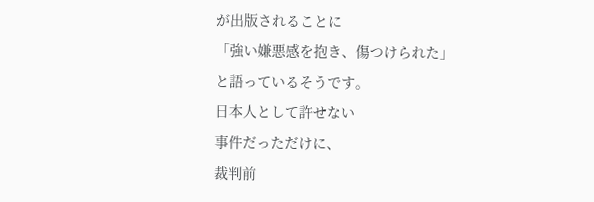が出版されることに
「強い嫌悪感を抱き、傷つけられた」
と語っているそうです。
日本人として許せない
事件だっただけに、
裁判前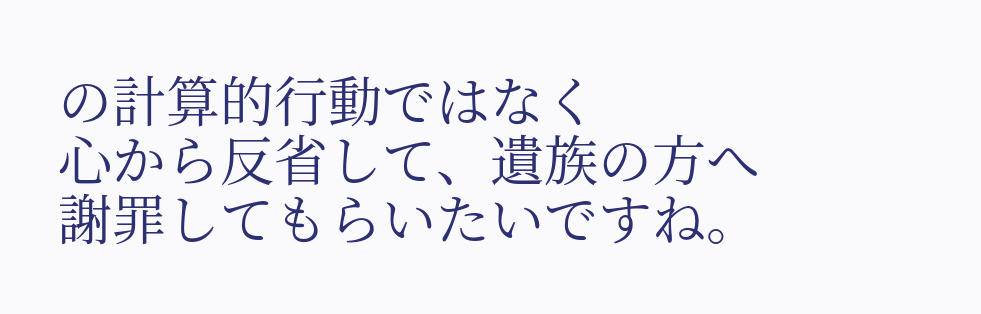の計算的行動ではなく
心から反省して、遺族の方へ
謝罪してもらいたいですね。